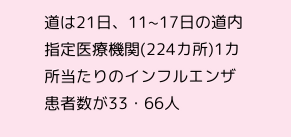道は21日、11~17日の道内指定医療機関(224カ所)1カ所当たりのインフルエンザ患者数が33・66人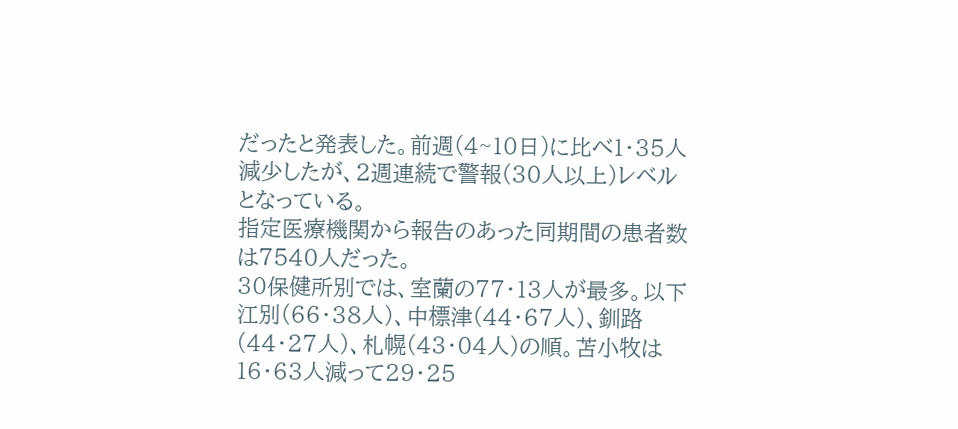だったと発表した。前週(4~10日)に比べ1・35人減少したが、2週連続で警報(30人以上)レベルとなっている。
指定医療機関から報告のあった同期間の患者数は7540人だった。
30保健所別では、室蘭の77・13人が最多。以下江別(66・38人)、中標津(44・67人)、釧路(44・27人)、札幌(43・04人)の順。苫小牧は16・63人減って29・25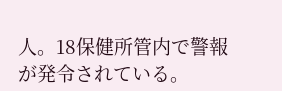人。18保健所管内で警報が発令されている。